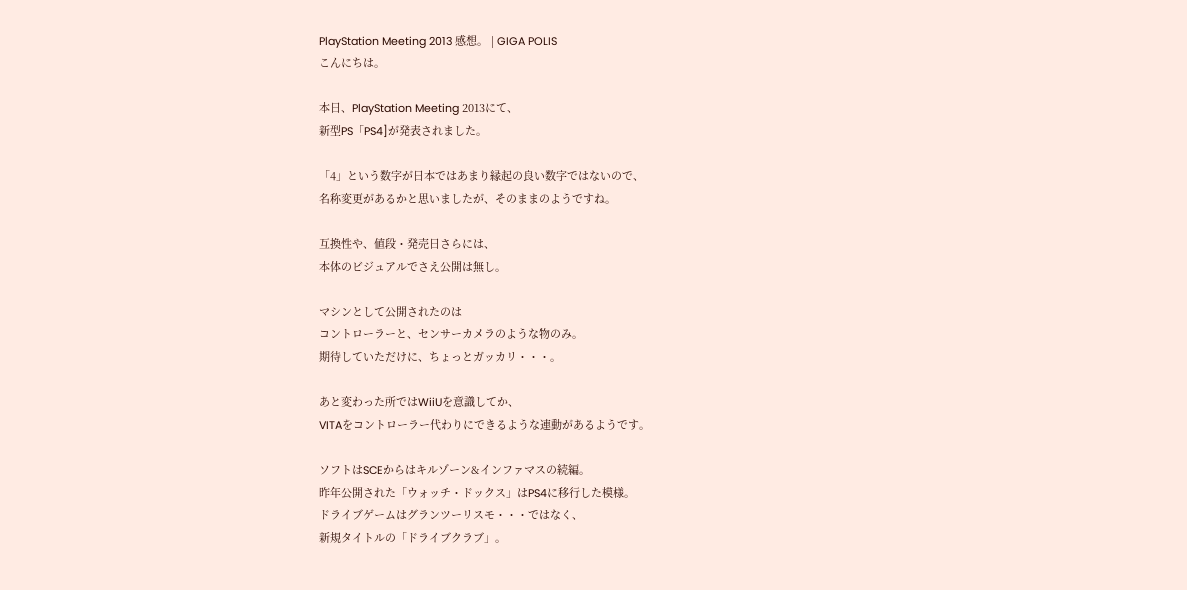PlayStation Meeting 2013 感想。 | GIGA POLIS
こんにちは。

本日、PlayStation Meeting 2013にて、
新型PS「PS4]が発表されました。

「4」という数字が日本ではあまり縁起の良い数字ではないので、
名称変更があるかと思いましたが、そのままのようですね。

互換性や、値段・発売日さらには、
本体のビジュアルでさえ公開は無し。

マシンとして公開されたのは
コントローラーと、センサーカメラのような物のみ。
期待していただけに、ちょっとガッカリ・・・。

あと変わった所ではWiiUを意識してか、
VITAをコントローラー代わりにできるような連動があるようです。

ソフトはSCEからはキルゾーン&インファマスの続編。
昨年公開された「ウォッチ・ドックス」はPS4に移行した模様。
ドライブゲームはグランツーリスモ・・・ではなく、
新規タイトルの「ドライブクラブ」。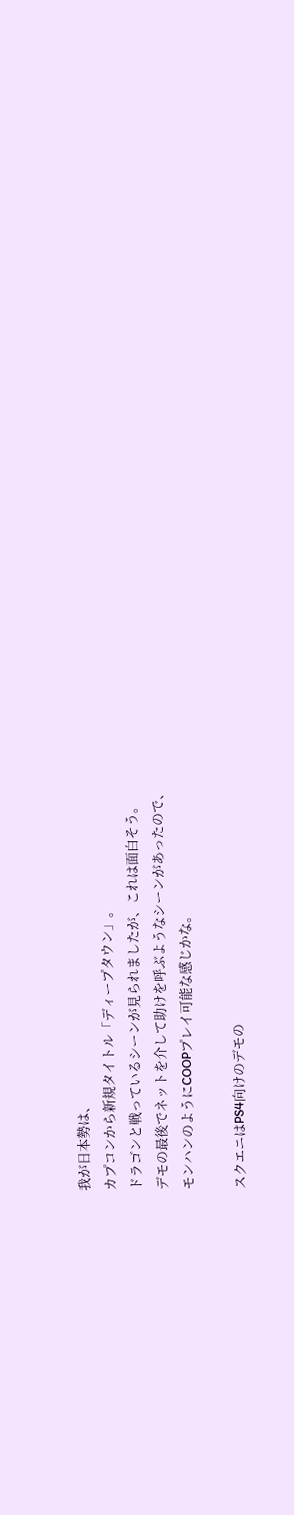我が日本勢は、
カプコンから新規タイトル「ディープタウン」。
ドラゴンと戦っているシーンが見られましたが、これは面白そう。
デモの最後でネットを介して助けを呼ぶようなシーンがあったので、
モンハンのようにCOOPプレイ可能な感じかな。

スクエニはPS4向けのデモの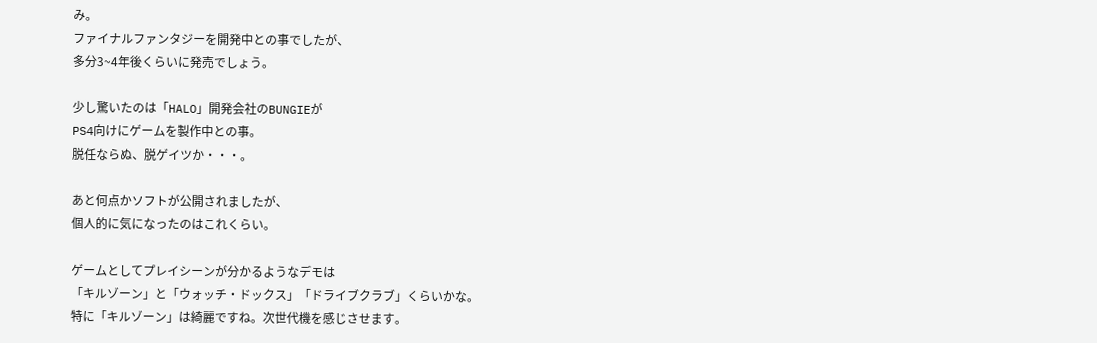み。
ファイナルファンタジーを開発中との事でしたが、
多分3~4年後くらいに発売でしょう。

少し驚いたのは「HALO」開発会社のBUNGIEが
PS4向けにゲームを製作中との事。
脱任ならぬ、脱ゲイツか・・・。

あと何点かソフトが公開されましたが、
個人的に気になったのはこれくらい。

ゲームとしてプレイシーンが分かるようなデモは
「キルゾーン」と「ウォッチ・ドックス」「ドライブクラブ」くらいかな。
特に「キルゾーン」は綺麗ですね。次世代機を感じさせます。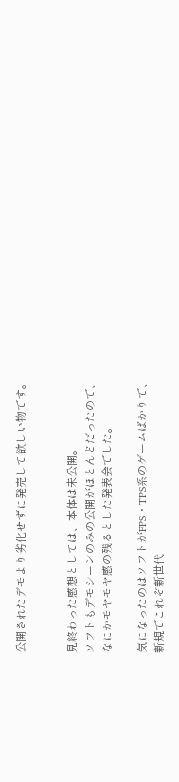公開されたデモより劣化せずに発売して欲しい物です。


見終わった感想としては、本体は未公開。
ソフトもデモシーンのみの公開がほとんどだったので、
なにかモヤモヤ感の残るとした発表会でした。

気になったのはソフトがFPS・TPS系のゲームばかりで、
新規でこれぞ新世代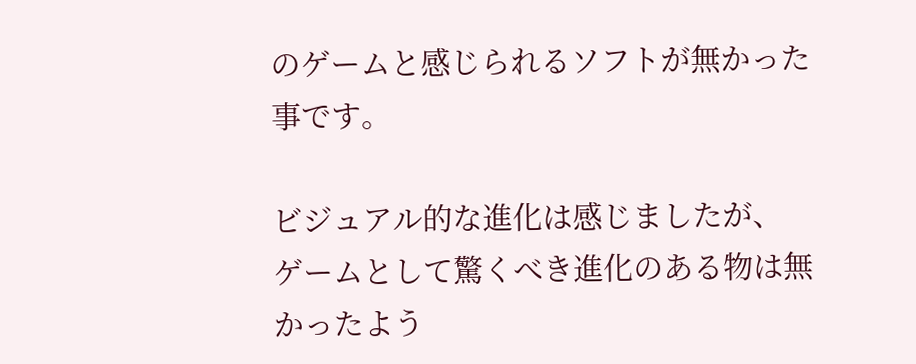のゲームと感じられるソフトが無かった事です。

ビジュアル的な進化は感じましたが、
ゲームとして驚くべき進化のある物は無かったよう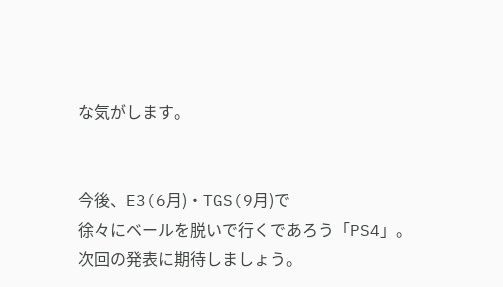な気がします。


今後、E3(6月)・TGS(9月)で
徐々にベールを脱いで行くであろう「PS4」。
次回の発表に期待しましょう。